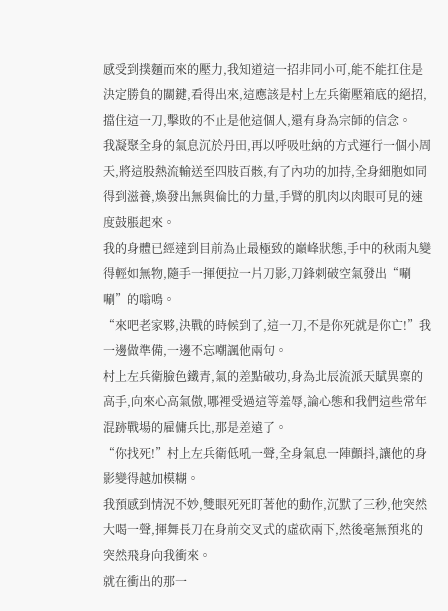感受到撲麵而來的壓力,我知道這一招非同小可,能不能扛住是決定勝負的關鍵,看得出來,這應該是村上左兵衛壓箱底的絕招,擋住這一刀,擊敗的不止是他這個人,還有身為宗師的信念。
我凝聚全身的氣息沉於丹田,再以呼吸吐納的方式運行一個小周天,將這股熱流輸送至四肢百骸,有了內功的加持,全身細胞如同得到滋養,煥發出無與倫比的力量,手臂的肌肉以肉眼可見的速度鼓脹起來。
我的身體已經達到目前為止最極致的巔峰狀態,手中的秋雨丸變得輕如無物,隨手一揮便拉一片刀影,刀鋒刺破空氣發出“唰唰”的嗡鳴。
“來吧老家夥,決戰的時候到了,這一刀,不是你死就是你亡!”我一邊做準備,一邊不忘嘲諷他兩句。
村上左兵衛臉色鐵青,氣的差點破功,身為北辰流派天賦異稟的高手,向來心高氣傲,哪裡受過這等羞辱,論心態和我們這些常年混跡戰場的雇傭兵比,那是差遠了。
“你找死!”村上左兵衛低吼一聲,全身氣息一陣顫抖,讓他的身影變得越加模糊。
我預感到情況不妙,雙眼死死盯著他的動作,沉默了三秒,他突然大喝一聲,揮舞長刀在身前交叉式的虛砍兩下,然後毫無預兆的突然飛身向我衝來。
就在衝出的那一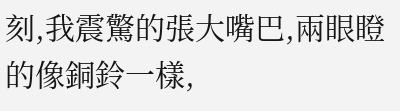刻,我震驚的張大嘴巴,兩眼瞪的像銅鈴一樣,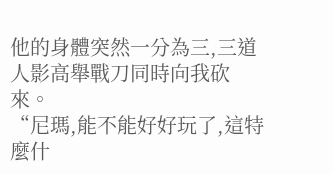他的身體突然一分為三,三道人影高舉戰刀同時向我砍來。
“尼瑪,能不能好好玩了,這特麼什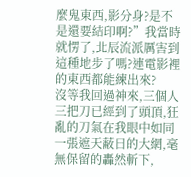麼鬼東西,影分身?是不是還要結印啊?”我當時就愣了,北辰流派厲害到這種地步了嗎?連電影裡的東西都能練出來?
沒等我回過神來,三個人三把刀已經到了頭頂,狂亂的刀氣在我眼中如同一張遮天蔽日的大網,毫無保留的轟然斬下,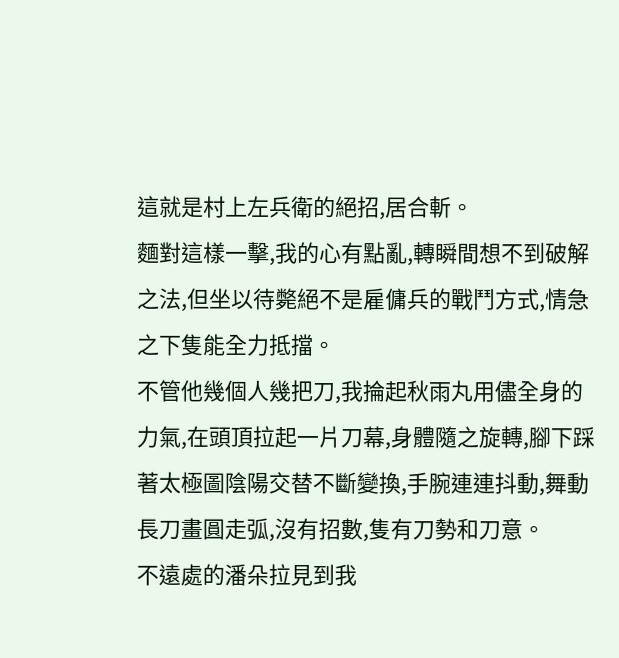這就是村上左兵衛的絕招,居合斬。
麵對這樣一擊,我的心有點亂,轉瞬間想不到破解之法,但坐以待斃絕不是雇傭兵的戰鬥方式,情急之下隻能全力抵擋。
不管他幾個人幾把刀,我掄起秋雨丸用儘全身的力氣,在頭頂拉起一片刀幕,身體隨之旋轉,腳下踩著太極圖陰陽交替不斷變換,手腕連連抖動,舞動長刀畫圓走弧,沒有招數,隻有刀勢和刀意。
不遠處的潘朵拉見到我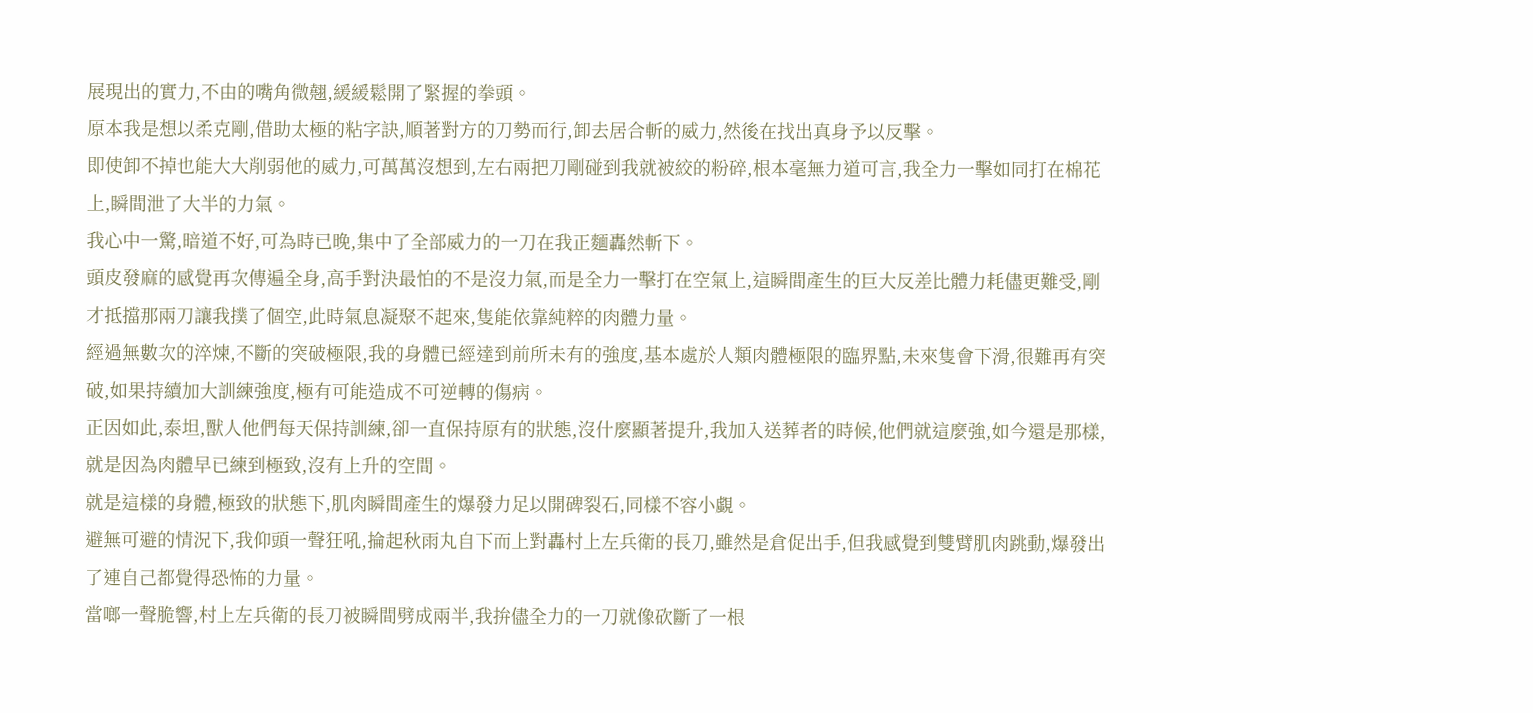展現出的實力,不由的嘴角微翹,緩緩鬆開了緊握的拳頭。
原本我是想以柔克剛,借助太極的粘字訣,順著對方的刀勢而行,卸去居合斬的威力,然後在找出真身予以反擊。
即使卸不掉也能大大削弱他的威力,可萬萬沒想到,左右兩把刀剛碰到我就被絞的粉碎,根本毫無力道可言,我全力一擊如同打在棉花上,瞬間泄了大半的力氣。
我心中一驚,暗道不好,可為時已晚,集中了全部威力的一刀在我正麵轟然斬下。
頭皮發麻的感覺再次傳遍全身,高手對決最怕的不是沒力氣,而是全力一擊打在空氣上,這瞬間產生的巨大反差比體力耗儘更難受,剛才抵擋那兩刀讓我撲了個空,此時氣息凝聚不起來,隻能依靠純粹的肉體力量。
經過無數次的淬煉,不斷的突破極限,我的身體已經達到前所未有的強度,基本處於人類肉體極限的臨界點,未來隻會下滑,很難再有突破,如果持續加大訓練強度,極有可能造成不可逆轉的傷病。
正因如此,泰坦,獸人他們每天保持訓練,卻一直保持原有的狀態,沒什麼顯著提升,我加入送葬者的時候,他們就這麼強,如今還是那樣,就是因為肉體早已練到極致,沒有上升的空間。
就是這樣的身體,極致的狀態下,肌肉瞬間產生的爆發力足以開碑裂石,同樣不容小覷。
避無可避的情況下,我仰頭一聲狂吼,掄起秋雨丸自下而上對轟村上左兵衛的長刀,雖然是倉促出手,但我感覺到雙臂肌肉跳動,爆發出了連自己都覺得恐怖的力量。
當啷一聲脆響,村上左兵衛的長刀被瞬間劈成兩半,我拚儘全力的一刀就像砍斷了一根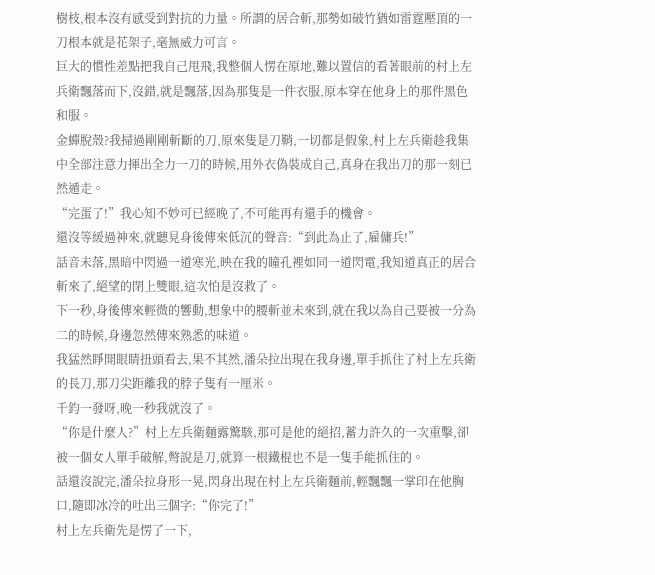樹枝,根本沒有感受到對抗的力量。所謂的居合斬,那勢如破竹猶如雷霆壓頂的一刀根本就是花架子,毫無威力可言。
巨大的慣性差點把我自己甩飛,我整個人愣在原地,難以置信的看著眼前的村上左兵衛飄落而下,沒錯,就是飄落,因為那隻是一件衣服,原本穿在他身上的那件黑色和服。
金蟬脫殼?我掃過剛剛斬斷的刀,原來隻是刀鞘,一切都是假象,村上左兵衛趁我集中全部注意力揮出全力一刀的時候,用外衣偽裝成自己,真身在我出刀的那一刻已然遁走。
“完蛋了!”我心知不妙可已經晚了,不可能再有還手的機會。
還沒等緩過神來,就聽見身後傳來低沉的聲音:“到此為止了,雇傭兵!”
話音未落,黑暗中閃過一道寒光,映在我的瞳孔裡如同一道閃電,我知道真正的居合斬來了,絕望的閉上雙眼,這次怕是沒救了。
下一秒,身後傳來輕微的響動,想象中的腰斬並未來到,就在我以為自己要被一分為二的時候,身邊忽然傳來熟悉的味道。
我猛然睜開眼睛扭頭看去,果不其然,潘朵拉出現在我身邊,單手抓住了村上左兵衛的長刀,那刀尖距離我的脖子隻有一厘米。
千鈞一發呀,晚一秒我就沒了。
“你是什麼人?”村上左兵衛麵露驚駭,那可是他的絕招,蓄力許久的一次重擊,卻被一個女人單手破解,彆說是刀,就算一根鐵棍也不是一隻手能抓住的。
話還沒說完,潘朵拉身形一晃,閃身出現在村上左兵衛麵前,輕飄飄一掌印在他胸口,隨即冰冷的吐出三個字:“你完了!”
村上左兵衛先是愣了一下,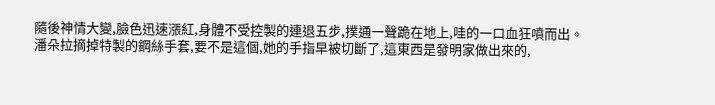隨後神情大變,臉色迅速漲紅,身體不受控製的連退五步,撲通一聲跪在地上,哇的一口血狂噴而出。
潘朵拉摘掉特製的鋼絲手套,要不是這個,她的手指早被切斷了,這東西是發明家做出來的,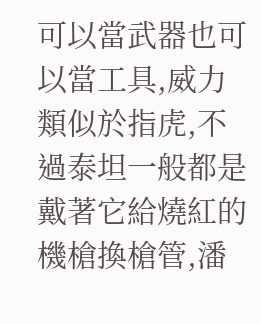可以當武器也可以當工具,威力類似於指虎,不過泰坦一般都是戴著它給燒紅的機槍換槍管,潘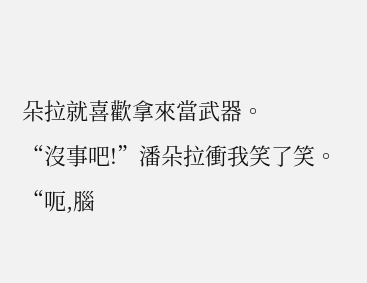朵拉就喜歡拿來當武器。
“沒事吧!”潘朵拉衝我笑了笑。
“呃,腦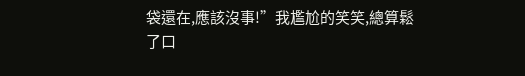袋還在,應該沒事!”我尷尬的笑笑,總算鬆了口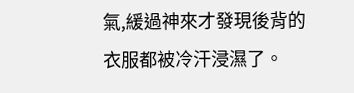氣,緩過神來才發現後背的衣服都被冷汗浸濕了。